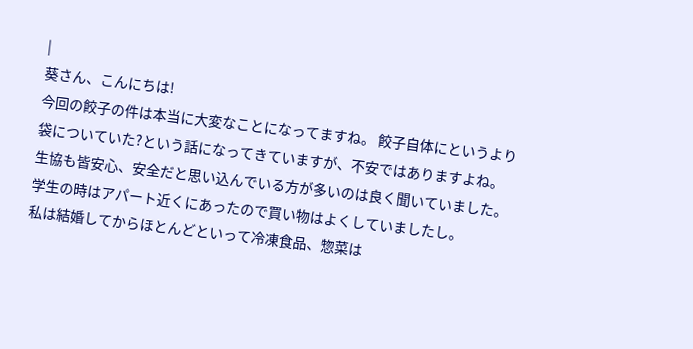|
葵さん、こんにちは!
今回の餃子の件は本当に大変なことになってますね。 餃子自体にというより袋についていた?という話になってきていますが、不安ではありますよね。 生協も皆安心、安全だと思い込んでいる方が多いのは良く聞いていました。 学生の時はアパート近くにあったので買い物はよくしていましたし。
私は結婚してからほとんどといって冷凍食品、惣菜は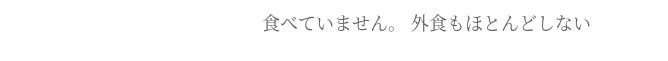食べていません。 外食もほとんどしない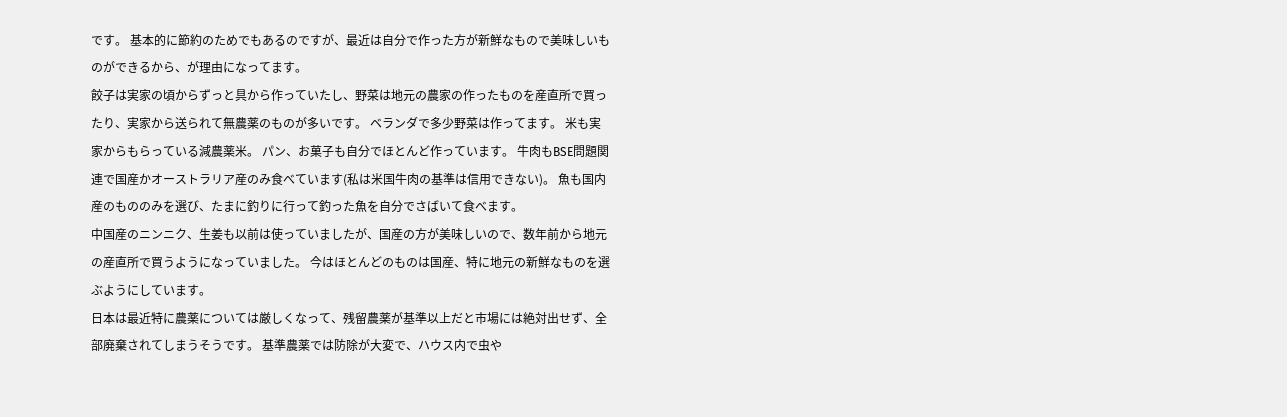です。 基本的に節約のためでもあるのですが、最近は自分で作った方が新鮮なもので美味しいものができるから、が理由になってます。
餃子は実家の頃からずっと具から作っていたし、野菜は地元の農家の作ったものを産直所で買ったり、実家から送られて無農薬のものが多いです。 ベランダで多少野菜は作ってます。 米も実家からもらっている減農薬米。 パン、お菓子も自分でほとんど作っています。 牛肉もBSE問題関連で国産かオーストラリア産のみ食べています(私は米国牛肉の基準は信用できない)。 魚も国内産のもののみを選び、たまに釣りに行って釣った魚を自分でさばいて食べます。
中国産のニンニク、生姜も以前は使っていましたが、国産の方が美味しいので、数年前から地元の産直所で買うようになっていました。 今はほとんどのものは国産、特に地元の新鮮なものを選ぶようにしています。
日本は最近特に農薬については厳しくなって、残留農薬が基準以上だと市場には絶対出せず、全部廃棄されてしまうそうです。 基準農薬では防除が大変で、ハウス内で虫や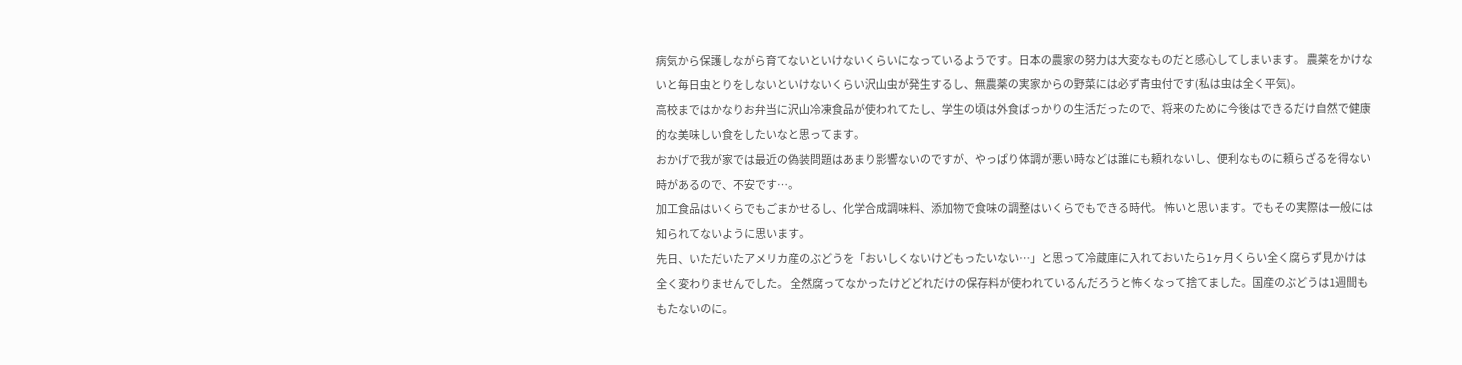病気から保護しながら育てないといけないくらいになっているようです。日本の農家の努力は大変なものだと感心してしまいます。 農薬をかけないと毎日虫とりをしないといけないくらい沢山虫が発生するし、無農薬の実家からの野菜には必ず青虫付です(私は虫は全く平気)。
高校まではかなりお弁当に沢山冷凍食品が使われてたし、学生の頃は外食ばっかりの生活だったので、将来のために今後はできるだけ自然で健康的な美味しい食をしたいなと思ってます。
おかげで我が家では最近の偽装問題はあまり影響ないのですが、やっぱり体調が悪い時などは誰にも頼れないし、便利なものに頼らざるを得ない時があるので、不安です…。
加工食品はいくらでもごまかせるし、化学合成調味料、添加物で食味の調整はいくらでもできる時代。 怖いと思います。でもその実際は一般には知られてないように思います。
先日、いただいたアメリカ産のぶどうを「おいしくないけどもったいない…」と思って冷蔵庫に入れておいたら1ヶ月くらい全く腐らず見かけは全く変わりませんでした。 全然腐ってなかったけどどれだけの保存料が使われているんだろうと怖くなって捨てました。国産のぶどうは1週間ももたないのに。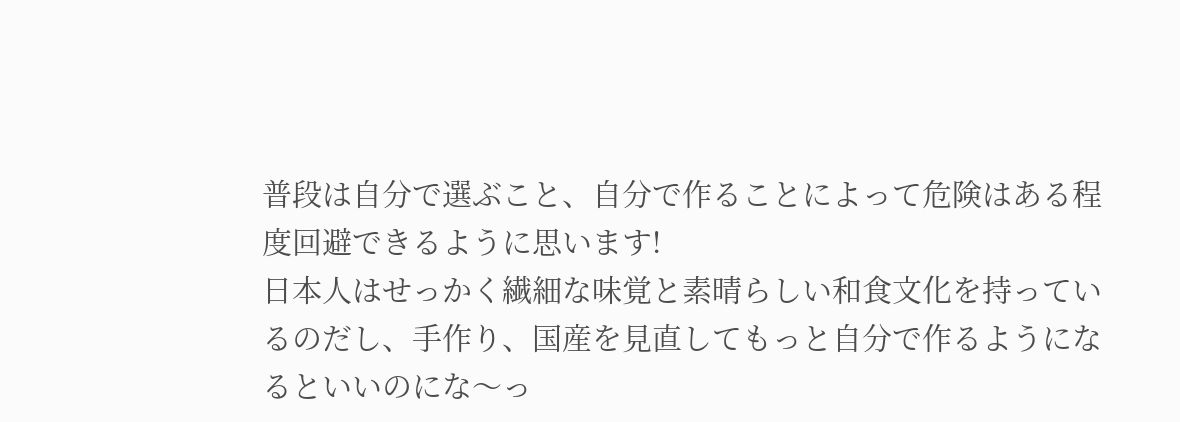普段は自分で選ぶこと、自分で作ることによって危険はある程度回避できるように思います!
日本人はせっかく繊細な味覚と素晴らしい和食文化を持っているのだし、手作り、国産を見直してもっと自分で作るようになるといいのにな〜っ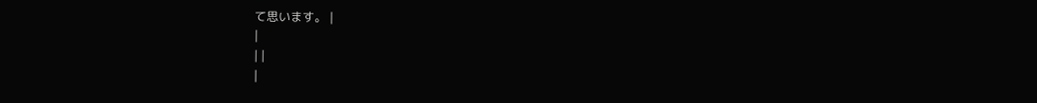て思います。 |
|
| |
|